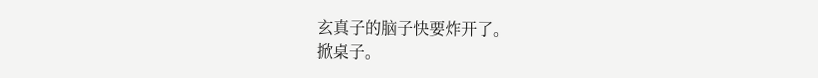玄真子的脑子快要炸开了。
掀桌子。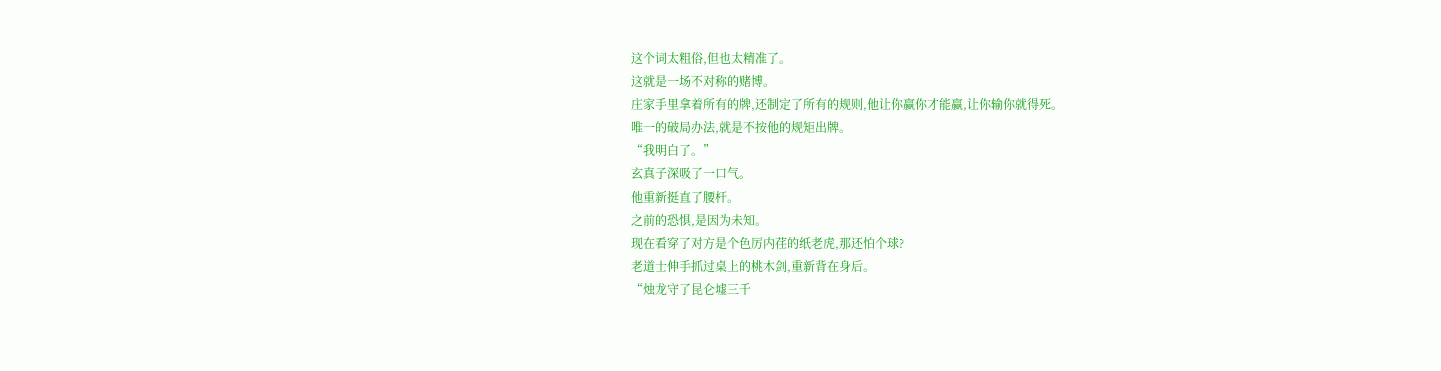这个词太粗俗,但也太精准了。
这就是一场不对称的赌博。
庄家手里拿着所有的牌,还制定了所有的规则,他让你赢你才能赢,让你输你就得死。
唯一的破局办法,就是不按他的规矩出牌。
“我明白了。”
玄真子深吸了一口气。
他重新挺直了腰杆。
之前的恐惧,是因为未知。
现在看穿了对方是个色厉内荏的纸老虎,那还怕个球?
老道士伸手抓过桌上的桃木剑,重新背在身后。
“烛龙守了昆仑墟三千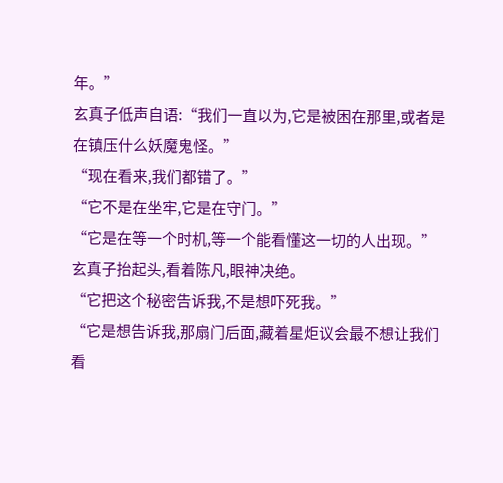年。”
玄真子低声自语:“我们一直以为,它是被困在那里,或者是在镇压什么妖魔鬼怪。”
“现在看来,我们都错了。”
“它不是在坐牢,它是在守门。”
“它是在等一个时机,等一个能看懂这一切的人出现。”
玄真子抬起头,看着陈凡,眼神决绝。
“它把这个秘密告诉我,不是想吓死我。”
“它是想告诉我,那扇门后面,藏着星炬议会最不想让我们看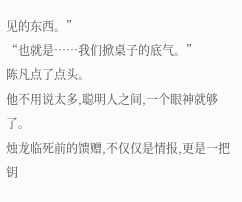见的东西。”
“也就是……我们掀桌子的底气。”
陈凡点了点头。
他不用说太多,聪明人之间,一个眼神就够了。
烛龙临死前的馈赠,不仅仅是情报,更是一把钥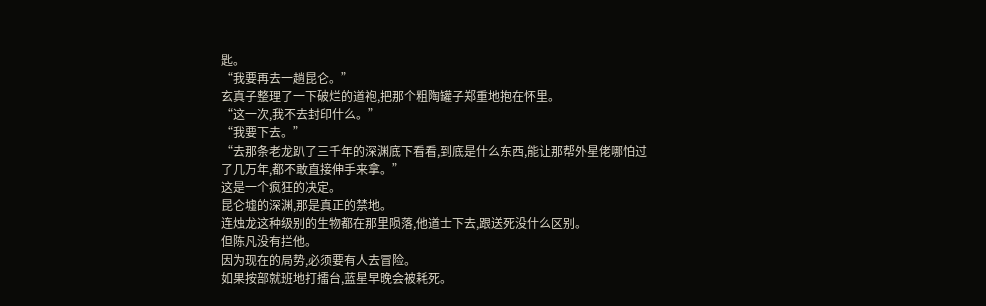匙。
“我要再去一趟昆仑。”
玄真子整理了一下破烂的道袍,把那个粗陶罐子郑重地抱在怀里。
“这一次,我不去封印什么。”
“我要下去。”
“去那条老龙趴了三千年的深渊底下看看,到底是什么东西,能让那帮外星佬哪怕过了几万年,都不敢直接伸手来拿。”
这是一个疯狂的决定。
昆仑墟的深渊,那是真正的禁地。
连烛龙这种级别的生物都在那里陨落,他道士下去,跟送死没什么区别。
但陈凡没有拦他。
因为现在的局势,必须要有人去冒险。
如果按部就班地打擂台,蓝星早晚会被耗死。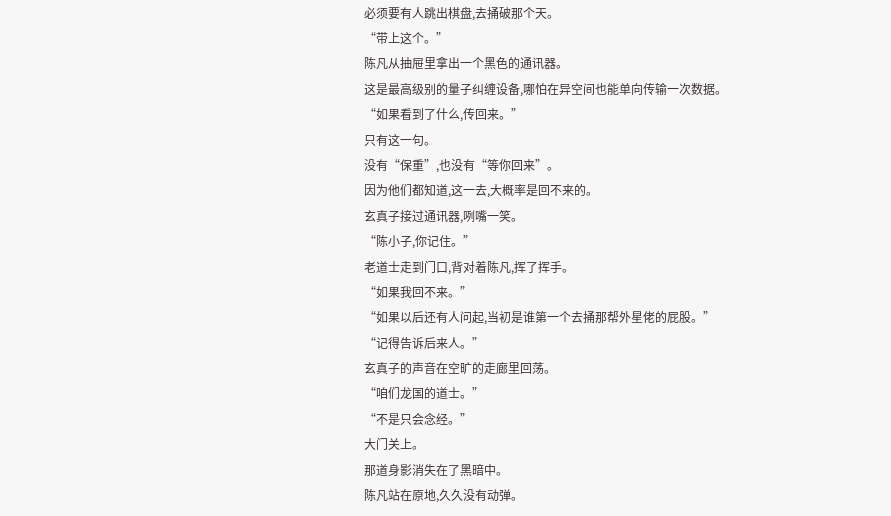必须要有人跳出棋盘,去捅破那个天。
“带上这个。”
陈凡从抽屉里拿出一个黑色的通讯器。
这是最高级别的量子纠缠设备,哪怕在异空间也能单向传输一次数据。
“如果看到了什么,传回来。”
只有这一句。
没有“保重”,也没有“等你回来”。
因为他们都知道,这一去,大概率是回不来的。
玄真子接过通讯器,咧嘴一笑。
“陈小子,你记住。”
老道士走到门口,背对着陈凡,挥了挥手。
“如果我回不来。”
“如果以后还有人问起,当初是谁第一个去捅那帮外星佬的屁股。”
“记得告诉后来人。”
玄真子的声音在空旷的走廊里回荡。
“咱们龙国的道士。”
“不是只会念经。”
大门关上。
那道身影消失在了黑暗中。
陈凡站在原地,久久没有动弹。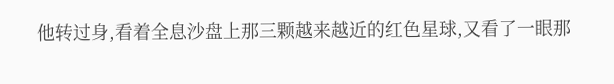他转过身,看着全息沙盘上那三颗越来越近的红色星球,又看了一眼那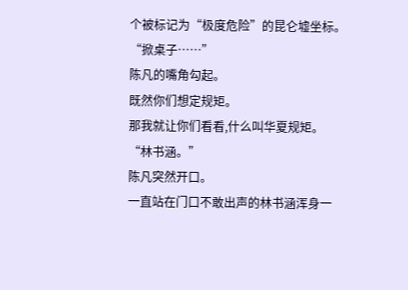个被标记为“极度危险”的昆仑墟坐标。
“掀桌子……”
陈凡的嘴角勾起。
既然你们想定规矩。
那我就让你们看看,什么叫华夏规矩。
“林书涵。”
陈凡突然开口。
一直站在门口不敢出声的林书涵浑身一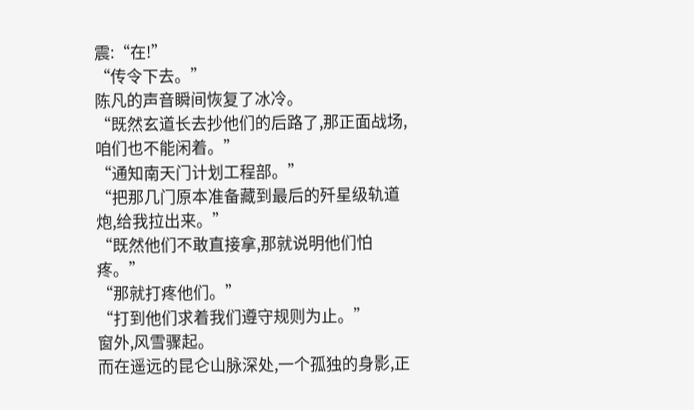震:“在!”
“传令下去。”
陈凡的声音瞬间恢复了冰冷。
“既然玄道长去抄他们的后路了,那正面战场,咱们也不能闲着。”
“通知南天门计划工程部。”
“把那几门原本准备藏到最后的歼星级轨道炮,给我拉出来。”
“既然他们不敢直接拿,那就说明他们怕疼。”
“那就打疼他们。”
“打到他们求着我们遵守规则为止。”
窗外,风雪骤起。
而在遥远的昆仑山脉深处,一个孤独的身影,正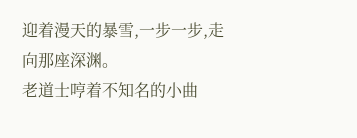迎着漫天的暴雪,一步一步,走向那座深渊。
老道士哼着不知名的小曲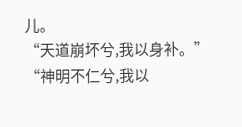儿。
“天道崩坏兮,我以身补。”
“神明不仁兮,我以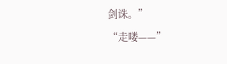剑诛。”
“走喽——”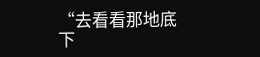“去看看那地底下